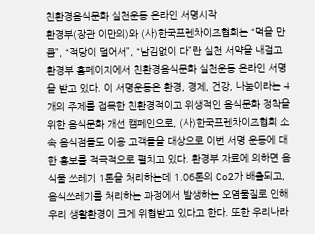친환경음식문화 실천운동 온라인 서명시작
환경부(장관 이만의)와 (사)한국프렌차이즈협회는 “먹을 만큼”, “적당이 덜어서”, “남김없이 다”란 실천 서약을 내걸고 환경부 홈페이지에서 친환경음식문화 실천운동 온라인 서명을 받고 있다. 이 서명운동은 환경, 경제, 건강, 나눔이라는 4개의 주제를 접목한 친환경적이고 위생적인 음식문화 정착을 위한 음식문화 개선 캠페인으로, (사)한국프렌차이즈협회 소속 음식점들도 이용 고객들을 대상으로 이번 서명 운동에 대한 홍보를 적극적으로 펼치고 있다. 환경부 자료에 의하면 음식물 쓰레기 1톤을 처리하는데 1.06톤의 Co2가 배출되고, 음식쓰레기를 처리하는 과정에서 발생하는 오염물질로 인해 우리 생활환경이 크게 위협받고 있다고 한다. 또한 우리나라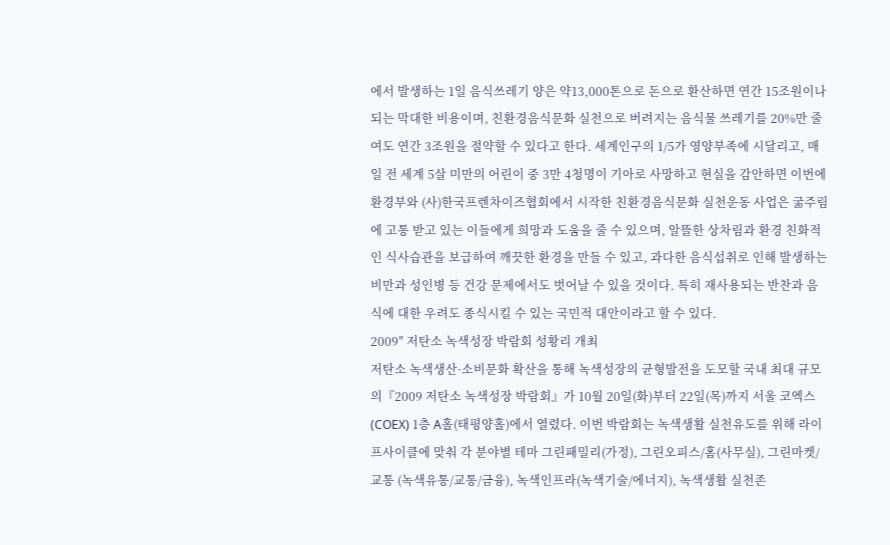에서 발생하는 1일 음식쓰레기 양은 약13,000톤으로 돈으로 환산하면 연간 15조원이나 되는 막대한 비용이며, 친환경음식문화 실천으로 버려지는 음식물 쓰레기를 20%만 줄여도 연간 3조원을 절약할 수 있다고 한다. 세계인구의 1/5가 영양부족에 시달리고, 매일 전 세계 5살 미만의 어린이 중 3만 4청명이 기아로 사망하고 현실을 감안하면 이번에 환경부와 (사)한국프렌차이즈협회에서 시작한 친환경음식문화 실천운동 사업은 굶주림에 고통 받고 있는 이들에게 희망과 도움을 줄 수 있으며, 알뜰한 상차림과 환경 친화적인 식사습관을 보급하여 깨끗한 환경을 만들 수 있고, 과다한 음식섭취로 인해 발생하는 비만과 성인병 등 건강 문제에서도 벗어날 수 있을 것이다. 특히 재사용되는 반찬과 음식에 대한 우려도 종식시킬 수 있는 국민적 대안이라고 할 수 있다.
2009″ 저탄소 녹색성장 박람회 성황리 개최
저탄소 녹색생산·소비문화 확산을 통해 녹색성장의 균형발전을 도모할 국내 최대 규모의『2009 저탄소 녹색성장 박람회』가 10월 20일(화)부터 22일(목)까지 서울 코엑스(COEX) 1층 A홀(태평양홀)에서 열렸다. 이번 박람회는 녹색생활 실천유도를 위해 라이프사이클에 맞춰 각 분야별 테마 그린패밀리(가정), 그린오피스/홈(사무실), 그린마켓/교통 (녹색유통/교통/금융), 녹색인프라(녹색기술/에너지), 녹색생활 실천존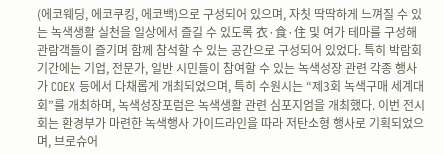(에코웨딩, 에코쿠킹, 에코백)으로 구성되어 있으며, 자칫 딱딱하게 느껴질 수 있는 녹색생활 실천을 일상에서 즐길 수 있도록 衣·食·住 및 여가 테마를 구성해 관람객들이 즐기며 함께 참석할 수 있는 공간으로 구성되어 있었다. 특히 박람회 기간에는 기업, 전문가, 일반 시민들이 참여할 수 있는 녹색성장 관련 각종 행사가 COEX 등에서 다채롭게 개최되었으며, 특히 수원시는 “제3회 녹색구매 세계대회”를 개최하며, 녹색성장포럼은 녹색생활 관련 심포지엄을 개최했다. 이번 전시회는 환경부가 마련한 녹색행사 가이드라인을 따라 저탄소형 행사로 기획되었으며, 브로슈어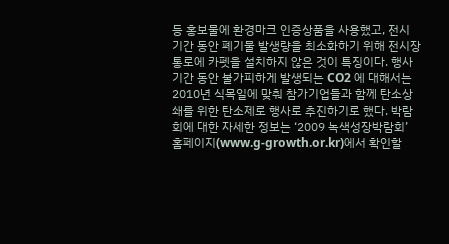등 홍보물에 환경마크 인증상품을 사용했고, 전시 기간 동안 폐기물 발생량을 최소화하기 위해 전시장 통로에 카펫을 설치하지 않은 것이 특징이다. 행사기간 동안 불가피하게 발생되는 CO2 에 대해서는 2010년 식목일에 맞춰 참가기업들과 함께 탄소상쇄를 위한 탄소제로 행사로 추진하기로 했다. 박람회에 대한 자세한 정보는 ‘2009 녹색성장박람회’ 홈페이지(www.g-growth.or.kr)에서 확인할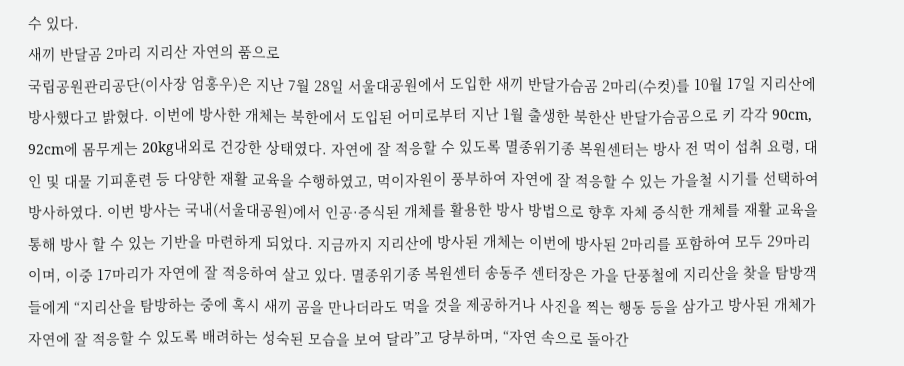수 있다.
새끼 반달곰 2마리 지리산 자연의 품으로
국립공원관리공단(이사장 엄홍우)은 지난 7월 28일 서울대공원에서 도입한 새끼 반달가슴곰 2마리(수컷)를 10월 17일 지리산에 방사했다고 밝혔다. 이번에 방사한 개체는 북한에서 도입된 어미로부터 지난 1월 출생한 북한산 반달가슴곰으로 키 각각 90cm, 92cm에 몸무게는 20kg내외로 건강한 상태였다. 자연에 잘 적응할 수 있도록 멸종위기종 복원센터는 방사 전 먹이 섭취 요령, 대인 및 대물 기피훈련 등 다양한 재활 교육을 수행하였고, 먹이자원이 풍부하여 자연에 잘 적응할 수 있는 가을철 시기를 선택하여 방사하였다. 이번 방사는 국내(서울대공원)에서 인공·증식된 개체를 활용한 방사 방법으로 향후 자체 증식한 개체를 재활 교육을 통해 방사 할 수 있는 기반을 마련하게 되었다. 지금까지 지리산에 방사된 개체는 이번에 방사된 2마리를 포함하여 모두 29마리이며, 이중 17마리가 자연에 잘 적응하여 살고 있다. 멸종위기종 복원센터 송동주 센터장은 가을 단풍철에 지리산을 찾을 탐방객들에게 “지리산을 탐방하는 중에 혹시 새끼 곰을 만나더라도 먹을 것을 제공하거나 사진을 찍는 행동 등을 삼가고 방사된 개체가 자연에 잘 적응할 수 있도록 배려하는 성숙된 모습을 보여 달라”고 당부하며, “자연 속으로 돌아간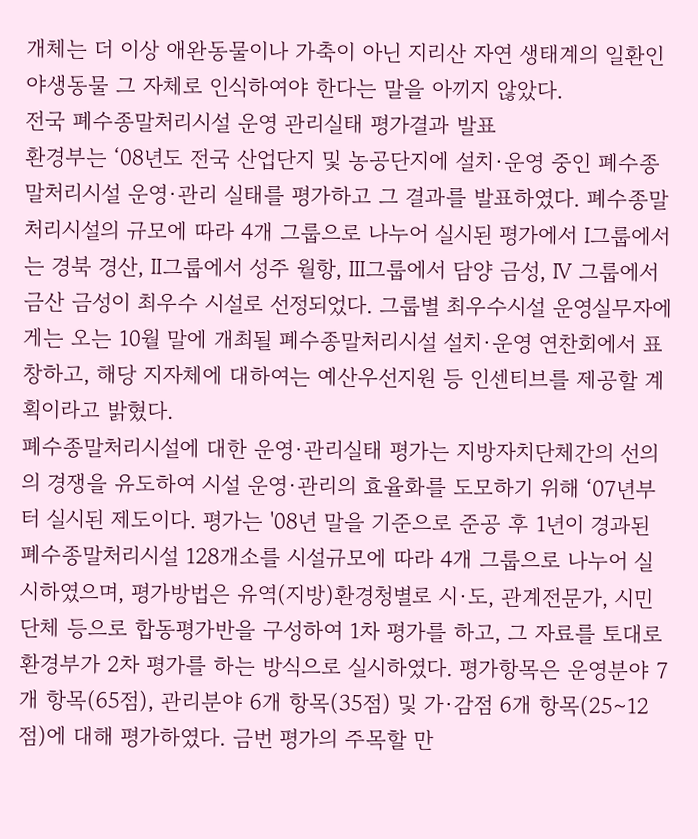개체는 더 이상 애완동물이나 가축이 아닌 지리산 자연 생태계의 일환인 야생동물 그 자체로 인식하여야 한다는 말을 아끼지 않았다.
전국 폐수종말처리시설 운영 관리실태 평가결과 발표
환경부는 ‘08년도 전국 산업단지 및 농공단지에 설치·운영 중인 폐수종말처리시설 운영·관리 실태를 평가하고 그 결과를 발표하였다. 폐수종말처리시설의 규모에 따라 4개 그룹으로 나누어 실시된 평가에서 Ⅰ그룹에서는 경북 경산, Ⅱ그룹에서 성주 월항, Ⅲ그룹에서 담양 금성, Ⅳ 그룹에서 금산 금성이 최우수 시설로 선정되었다. 그룹별 최우수시설 운영실무자에게는 오는 10월 말에 개최될 폐수종말처리시설 설치·운영 연찬회에서 표창하고, 해당 지자체에 대하여는 예산우선지원 등 인센티브를 제공할 계획이라고 밝혔다.
폐수종말처리시설에 대한 운영·관리실태 평가는 지방자치단체간의 선의의 경쟁을 유도하여 시설 운영·관리의 효율화를 도모하기 위해 ‘07년부터 실시된 제도이다. 평가는 '08년 말을 기준으로 준공 후 1년이 경과된 폐수종말처리시설 128개소를 시설규모에 따라 4개 그룹으로 나누어 실시하였으며, 평가방법은 유역(지방)환경청별로 시·도, 관계전문가, 시민단체 등으로 합동평가반을 구성하여 1차 평가를 하고, 그 자료를 토대로 환경부가 2차 평가를 하는 방식으로 실시하였다. 평가항목은 운영분야 7개 항목(65점), 관리분야 6개 항목(35점) 및 가·감점 6개 항목(25∼12점)에 대해 평가하였다. 금번 평가의 주목할 만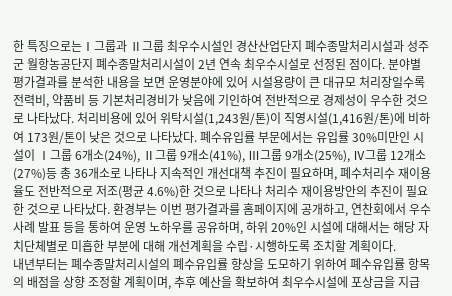한 특징으로는Ⅰ그룹과 Ⅱ그룹 최우수시설인 경산산업단지 폐수종말처리시설과 성주군 월항농공단지 폐수종말처리시설이 2년 연속 최우수시설로 선정된 점이다. 분야별 평가결과를 분석한 내용을 보면 운영분야에 있어 시설용량이 큰 대규모 처리장일수록 전력비, 약품비 등 기본처리경비가 낮음에 기인하여 전반적으로 경제성이 우수한 것으로 나타났다. 처리비용에 있어 위탁시설(1,243원/톤)이 직영시설(1,416원/톤)에 비하여 173원/톤이 낮은 것으로 나타났다. 폐수유입률 부문에서는 유입률 30%미만인 시설이 Ⅰ그룹 6개소(24%), Ⅱ그룹 9개소(41%), Ⅲ그룹 9개소(25%), Ⅳ그룹 12개소(27%)등 총 36개소로 나타나 지속적인 개선대책 추진이 필요하며, 폐수처리수 재이용율도 전반적으로 저조(평균 4.6%)한 것으로 나타나 처리수 재이용방안의 추진이 필요한 것으로 나타났다. 환경부는 이번 평가결과를 홈페이지에 공개하고, 연찬회에서 우수사례 발표 등을 통하여 운영 노하우를 공유하며, 하위 20%인 시설에 대해서는 해당 자치단체별로 미흡한 부분에 대해 개선계획을 수립·시행하도록 조치할 계획이다.
내년부터는 폐수종말처리시설의 폐수유입률 향상을 도모하기 위하여 폐수유입률 항목의 배점을 상향 조정할 계획이며, 추후 예산을 확보하여 최우수시설에 포상금을 지급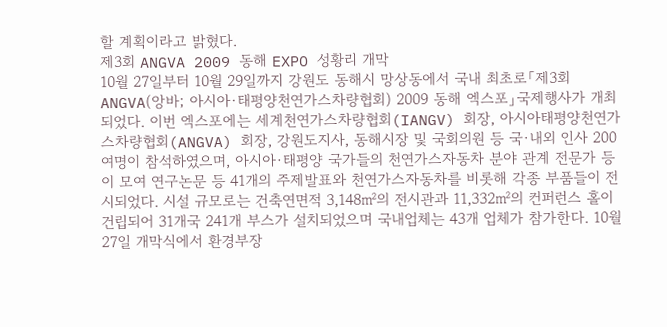할 계획이라고 밝혔다.
제3회 ANGVA 2009 동해 EXPO 성황리 개막
10월 27일부터 10월 29일까지 강원도 동해시 망상동에서 국내 최초로「제3회 ANGVA(앙바; 아시아·태평양천연가스차량협회) 2009 동해 엑스포」국제행사가 개최되었다. 이번 엑스포에는 세계천연가스차량협회(IANGV) 회장, 아시아태평양천연가스차량협회(ANGVA) 회장, 강원도지사, 동해시장 및 국회의원 등 국·내외 인사 200여명이 참석하였으며, 아시아·태평양 국가들의 천연가스자동차 분야 관계 전문가 등이 모여 연구논문 등 41개의 주제발표와 천연가스자동차를 비롯해 각종 부품들이 전시되었다. 시설 규모로는 건축연면적 3,148㎡의 전시관과 11,332㎡의 컨퍼런스 홀이 건립되어 31개국 241개 부스가 설치되었으며 국내업체는 43개 업체가 참가한다. 10월 27일 개막식에서 환경부장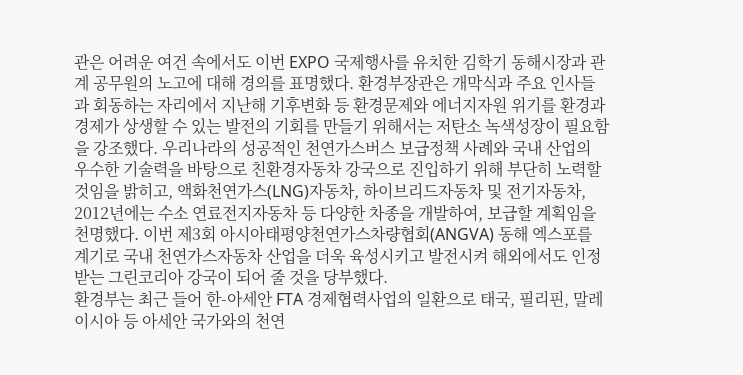관은 어려운 여건 속에서도 이번 EXPO 국제행사를 유치한 김학기 동해시장과 관계 공무원의 노고에 대해 경의를 표명했다. 환경부장관은 개막식과 주요 인사들과 회동하는 자리에서 지난해 기후변화 등 환경문제와 에너지자원 위기를 환경과 경제가 상생할 수 있는 발전의 기회를 만들기 위해서는 저탄소 녹색성장이 필요함을 강조했다. 우리나라의 성공적인 천연가스버스 보급정책 사례와 국내 산업의 우수한 기술력을 바탕으로 친환경자동차 강국으로 진입하기 위해 부단히 노력할 것임을 밝히고, 액화천연가스(LNG)자동차, 하이브리드자동차 및 전기자동차, 2012년에는 수소 연료전지자동차 등 다양한 차종을 개발하여, 보급할 계획임을 천명했다. 이번 제3회 아시아태평양천연가스차량협회(ANGVA) 동해 엑스포를 계기로 국내 천연가스자동차 산업을 더욱 육성시키고 발전시켜 해외에서도 인정받는 그린코리아 강국이 되어 줄 것을 당부했다.
환경부는 최근 들어 한-아세안 FTA 경제협력사업의 일환으로 태국, 필리핀, 말레이시아 등 아세안 국가와의 천연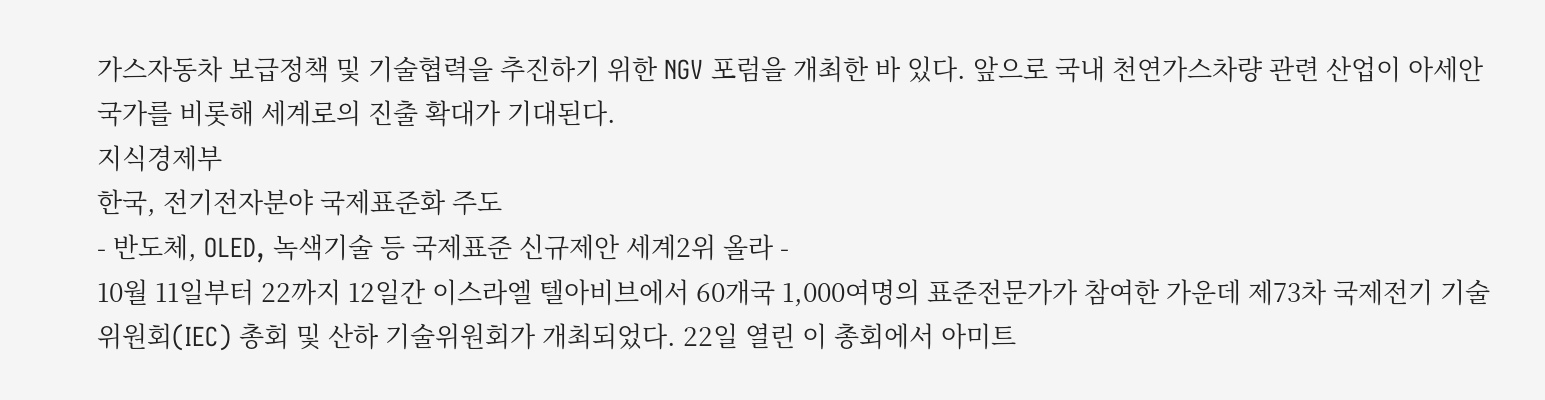가스자동차 보급정책 및 기술협력을 추진하기 위한 NGV 포럼을 개최한 바 있다. 앞으로 국내 천연가스차량 관련 산업이 아세안 국가를 비롯해 세계로의 진출 확대가 기대된다.
지식경제부
한국, 전기전자분야 국제표준화 주도
- 반도체, OLED, 녹색기술 등 국제표준 신규제안 세계2위 올라 -
10월 11일부터 22까지 12일간 이스라엘 텔아비브에서 60개국 1,000여명의 표준전문가가 참여한 가운데 제73차 국제전기 기술위원회(IEC) 총회 및 산하 기술위원회가 개최되었다. 22일 열린 이 총회에서 아미트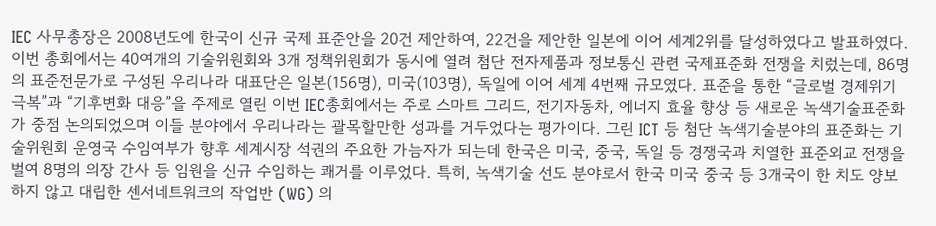IEC 사무총장은 2008년도에 한국이 신규 국제 표준안을 20건 제안하여, 22건을 제안한 일본에 이어 세계2위를 달성하였다고 발표하였다. 이번 총회에서는 40여개의 기술위원회와 3개 정책위원회가 동시에 열려 첨단 전자제품과 정보통신 관련 국제표준화 전쟁을 치렀는데, 86명의 표준전문가로 구성된 우리나라 대표단은 일본(156명), 미국(103명), 독일에 이어 세계 4번째 규모였다. 표준을 통한 “글로벌 경제위기 극복”과 “기후변화 대응”을 주제로 열린 이번 IEC총회에서는 주로 스마트 그리드, 전기자동차, 에너지 효율 향상 등 새로운 녹색기술표준화가 중점 논의되었으며 이들 분야에서 우리나라는 괄목할만한 성과를 거두었다는 평가이다. 그린 ICT 등 첨단 녹색기술분야의 표준화는 기술위원회 운영국 수임여부가 향후 세계시장 석권의 주요한 가늠자가 되는데 한국은 미국, 중국, 독일 등 경쟁국과 치열한 표준외교 전쟁을 벌여 8명의 의장 간사 등 임원을 신규 수임하는 쾌거를 이루었다. 특히, 녹색기술 선도 분야로서 한국 미국 중국 등 3개국이 한 치도 양보하지 않고 대립한 센서네트워크의 작업반 (WG) 의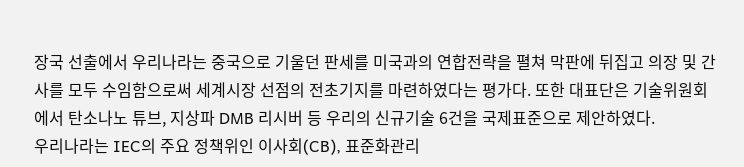장국 선출에서 우리나라는 중국으로 기울던 판세를 미국과의 연합전략을 펼쳐 막판에 뒤집고 의장 및 간사를 모두 수임함으로써 세계시장 선점의 전초기지를 마련하였다는 평가다. 또한 대표단은 기술위원회에서 탄소나노 튜브, 지상파 DMB 리시버 등 우리의 신규기술 6건을 국제표준으로 제안하였다.
우리나라는 IEC의 주요 정책위인 이사회(CB), 표준화관리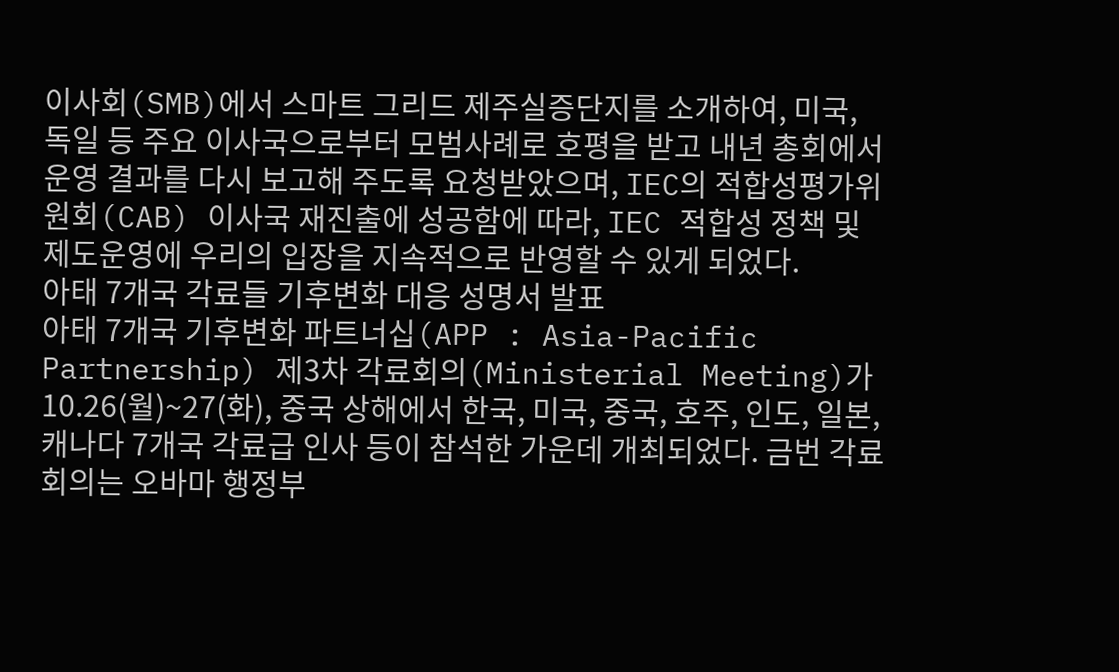이사회(SMB)에서 스마트 그리드 제주실증단지를 소개하여, 미국, 독일 등 주요 이사국으로부터 모범사례로 호평을 받고 내년 총회에서 운영 결과를 다시 보고해 주도록 요청받았으며, IEC의 적합성평가위원회(CAB) 이사국 재진출에 성공함에 따라, IEC 적합성 정책 및 제도운영에 우리의 입장을 지속적으로 반영할 수 있게 되었다.
아태 7개국 각료들 기후변화 대응 성명서 발표
아태 7개국 기후변화 파트너십(APP : Asia-Pacific Partnership) 제3차 각료회의(Ministerial Meeting)가 10.26(월)~27(화), 중국 상해에서 한국, 미국, 중국, 호주, 인도, 일본, 캐나다 7개국 각료급 인사 등이 참석한 가운데 개최되었다. 금번 각료회의는 오바마 행정부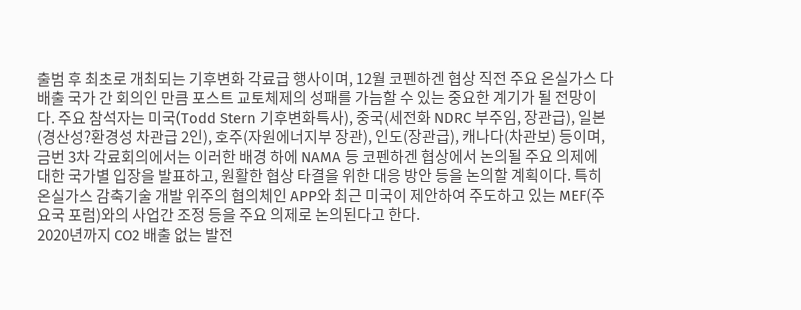출범 후 최초로 개최되는 기후변화 각료급 행사이며, 12월 코펜하겐 협상 직전 주요 온실가스 다배출 국가 간 회의인 만큼 포스트 교토체제의 성패를 가늠할 수 있는 중요한 계기가 될 전망이다. 주요 참석자는 미국(Todd Stern 기후변화특사), 중국(세전화 NDRC 부주임, 장관급), 일본(경산성?환경성 차관급 2인), 호주(자원에너지부 장관), 인도(장관급), 캐나다(차관보) 등이며, 금번 3차 각료회의에서는 이러한 배경 하에 NAMA 등 코펜하겐 협상에서 논의될 주요 의제에 대한 국가별 입장을 발표하고, 원활한 협상 타결을 위한 대응 방안 등을 논의할 계획이다. 특히 온실가스 감축기술 개발 위주의 협의체인 APP와 최근 미국이 제안하여 주도하고 있는 MEF(주요국 포럼)와의 사업간 조정 등을 주요 의제로 논의된다고 한다.
2020년까지 CO2 배출 없는 발전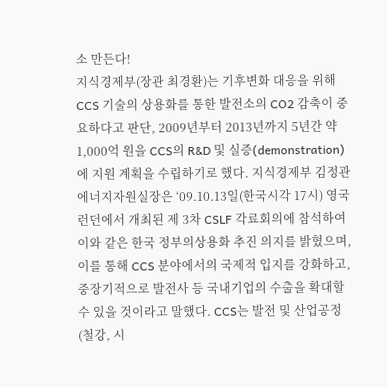소 만든다!
지식경제부(장관 최경환)는 기후변화 대응을 위해 CCS 기술의 상용화를 통한 발전소의 CO2 감축이 중요하다고 판단, 2009년부터 2013년까지 5년간 약 1,000억 원을 CCS의 R&D 및 실증(demonstration)에 지원 계획을 수립하기로 했다. 지식경제부 김정관 에너지자원실장은 ‘09.10.13일(한국시각 17시) 영국 런던에서 개최된 제 3차 CSLF 각료회의에 참석하여 이와 같은 한국 정부의상용화 추진 의지를 밝혔으며, 이를 통해 CCS 분야에서의 국제적 입지를 강화하고, 중장기적으로 발전사 등 국내기업의 수출을 확대할 수 있을 것이라고 말했다. CCS는 발전 및 산업공정(철강, 시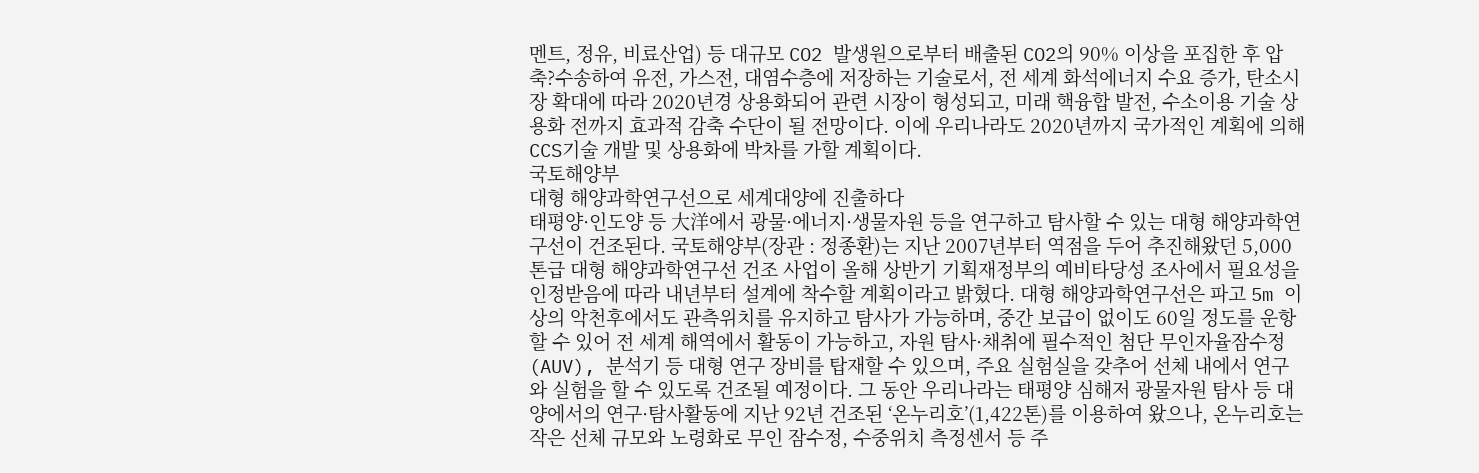멘트, 정유, 비료산업) 등 대규모 CO2 발생원으로부터 배출된 CO2의 90% 이상을 포집한 후 압축?수송하여 유전, 가스전, 대염수층에 저장하는 기술로서, 전 세계 화석에너지 수요 증가, 탄소시장 확대에 따라 2020년경 상용화되어 관련 시장이 형성되고, 미래 핵융합 발전, 수소이용 기술 상용화 전까지 효과적 감축 수단이 될 전망이다. 이에 우리나라도 2020년까지 국가적인 계획에 의해 CCS기술 개발 및 상용화에 박차를 가할 계획이다.
국토해양부
대형 해양과학연구선으로 세계대양에 진출하다
태평양·인도양 등 大洋에서 광물·에너지·생물자원 등을 연구하고 탐사할 수 있는 대형 해양과학연구선이 건조된다. 국토해양부(장관 : 정종환)는 지난 2007년부터 역점을 두어 추진해왔던 5,000톤급 대형 해양과학연구선 건조 사업이 올해 상반기 기획재정부의 예비타당성 조사에서 필요성을 인정받음에 따라 내년부터 설계에 착수할 계획이라고 밝혔다. 대형 해양과학연구선은 파고 5m 이상의 악천후에서도 관측위치를 유지하고 탐사가 가능하며, 중간 보급이 없이도 60일 정도를 운항할 수 있어 전 세계 해역에서 활동이 가능하고, 자원 탐사·채취에 필수적인 첨단 무인자율잠수정(AUV), 분석기 등 대형 연구 장비를 탑재할 수 있으며, 주요 실험실을 갖추어 선체 내에서 연구와 실험을 할 수 있도록 건조될 예정이다. 그 동안 우리나라는 태평양 심해저 광물자원 탐사 등 대양에서의 연구·탐사활동에 지난 92년 건조된 ‘온누리호’(1,422톤)를 이용하여 왔으나, 온누리호는 작은 선체 규모와 노령화로 무인 잠수정, 수중위치 측정센서 등 주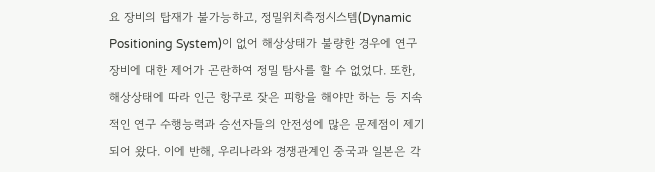요 장비의 탑재가 불가능하고, 정밀위치측정시스템(Dynamic Positioning System)이 없어 해상상태가 불량한 경우에 연구 장비에 대한 제어가 곤란하여 정밀 탐사를 할 수 없었다. 또한, 해상상태에 따라 인근 항구로 잦은 피항을 해야만 하는 등 지속적인 연구 수행능력과 승선자들의 안전성에 많은 문제점이 제기되어 왔다. 이에 반해, 우리나라와 경쟁관계인 중국과 일본은 각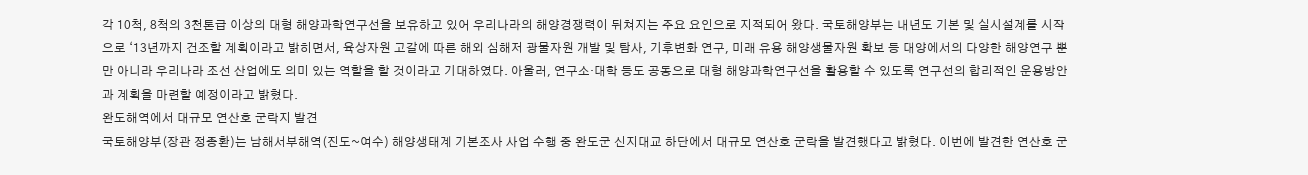각 10척, 8척의 3천톤급 이상의 대형 해양과학연구선을 보유하고 있어 우리나라의 해양경쟁력이 뒤쳐지는 주요 요인으로 지적되어 왔다. 국토해양부는 내년도 기본 및 실시설계를 시작으로 ‘13년까지 건조할 계획이라고 밝히면서, 육상자원 고갈에 따른 해외 심해저 광물자원 개발 및 탐사, 기후변화 연구, 미래 유용 해양생물자원 확보 등 대양에서의 다양한 해양연구 뿐만 아니라 우리나라 조선 산업에도 의미 있는 역할을 할 것이라고 기대하였다. 아울러, 연구소·대학 등도 공동으로 대형 해양과학연구선을 활용할 수 있도록 연구선의 합리적인 운용방안과 계획을 마련할 예정이라고 밝혔다.
완도해역에서 대규모 연산호 군락지 발견
국토해양부(장관 정종환)는 남해서부해역(진도~여수) 해양생태계 기본조사 사업 수행 중 완도군 신지대교 하단에서 대규모 연산호 군락을 발견했다고 밝혔다. 이번에 발견한 연산호 군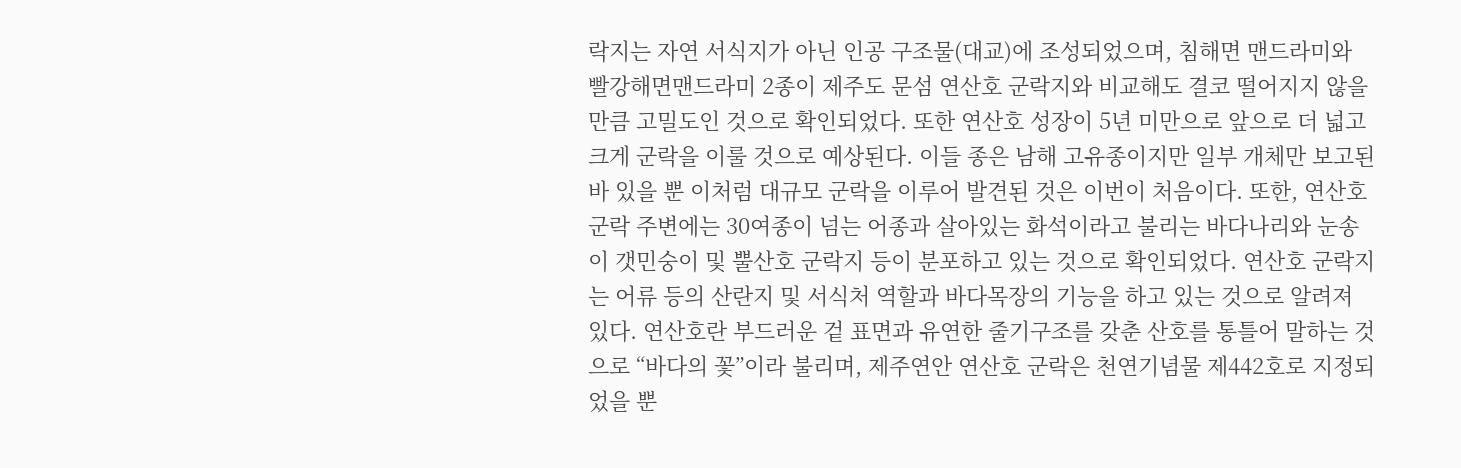락지는 자연 서식지가 아닌 인공 구조물(대교)에 조성되었으며, 침해면 맨드라미와 빨강해면맨드라미 2종이 제주도 문섬 연산호 군락지와 비교해도 결코 떨어지지 않을 만큼 고밀도인 것으로 확인되었다. 또한 연산호 성장이 5년 미만으로 앞으로 더 넓고 크게 군락을 이룰 것으로 예상된다. 이들 종은 남해 고유종이지만 일부 개체만 보고된 바 있을 뿐 이처럼 대규모 군락을 이루어 발견된 것은 이번이 처음이다. 또한, 연산호 군락 주변에는 30여종이 넘는 어종과 살아있는 화석이라고 불리는 바다나리와 눈송이 갯민숭이 및 뿔산호 군락지 등이 분포하고 있는 것으로 확인되었다. 연산호 군락지는 어류 등의 산란지 및 서식처 역할과 바다목장의 기능을 하고 있는 것으로 알려져 있다. 연산호란 부드러운 겉 표면과 유연한 줄기구조를 갖춘 산호를 통틀어 말하는 것으로 “바다의 꽃”이라 불리며, 제주연안 연산호 군락은 천연기념물 제442호로 지정되었을 뿐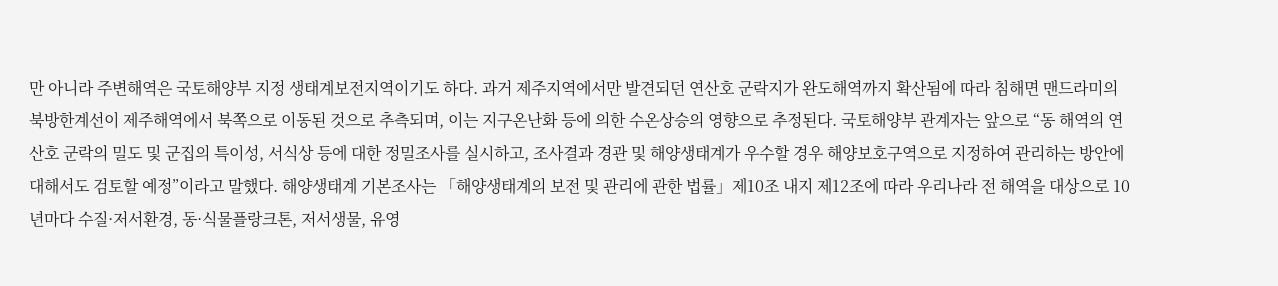만 아니라 주변해역은 국토해양부 지정 생태계보전지역이기도 하다. 과거 제주지역에서만 발견되던 연산호 군락지가 완도해역까지 확산됨에 따라 침해면 맨드라미의 북방한계선이 제주해역에서 북쪽으로 이동된 것으로 추측되며, 이는 지구온난화 등에 의한 수온상승의 영향으로 추정된다. 국토해양부 관계자는 앞으로 “동 해역의 연산호 군락의 밀도 및 군집의 특이성, 서식상 등에 대한 정밀조사를 실시하고, 조사결과 경관 및 해양생태계가 우수할 경우 해양보호구역으로 지정하여 관리하는 방안에 대해서도 검토할 예정”이라고 말했다. 해양생태계 기본조사는 「해양생태계의 보전 및 관리에 관한 법률」제10조 내지 제12조에 따라 우리나라 전 해역을 대상으로 10년마다 수질·저서환경, 동·식물플랑크톤, 저서생물, 유영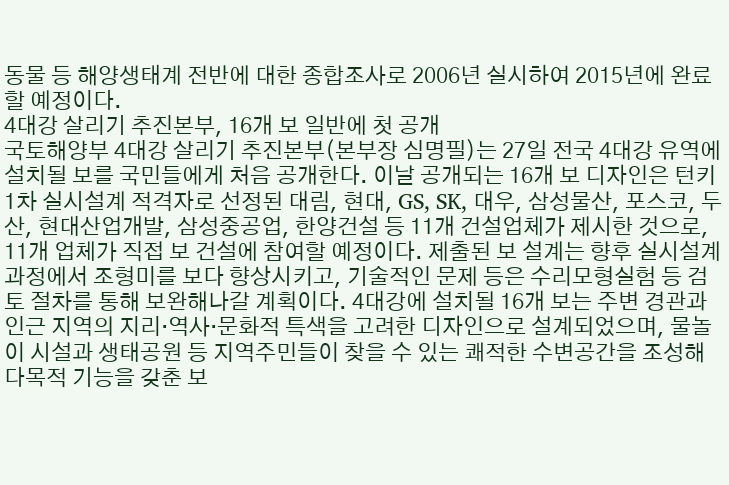동물 등 해양생태계 전반에 대한 종합조사로 2006년 실시하여 2015년에 완료할 예정이다.
4대강 살리기 추진본부, 16개 보 일반에 첫 공개
국토해양부 4대강 살리기 추진본부(본부장 심명필)는 27일 전국 4대강 유역에 설치될 보를 국민들에게 처음 공개한다. 이날 공개되는 16개 보 디자인은 턴키1차 실시설계 적격자로 선정된 대림, 현대, GS, SK, 대우, 삼성물산, 포스코, 두산, 현대산업개발, 삼성중공업, 한양건설 등 11개 건설업체가 제시한 것으로, 11개 업체가 직접 보 건설에 참여할 예정이다. 제출된 보 설계는 향후 실시설계 과정에서 조형미를 보다 향상시키고, 기술적인 문제 등은 수리모형실험 등 검토 절차를 통해 보완해나갈 계획이다. 4대강에 설치될 16개 보는 주변 경관과 인근 지역의 지리·역사·문화적 특색을 고려한 디자인으로 설계되었으며, 물놀이 시설과 생태공원 등 지역주민들이 찾을 수 있는 쾌적한 수변공간을 조성해 다목적 기능을 갖춘 보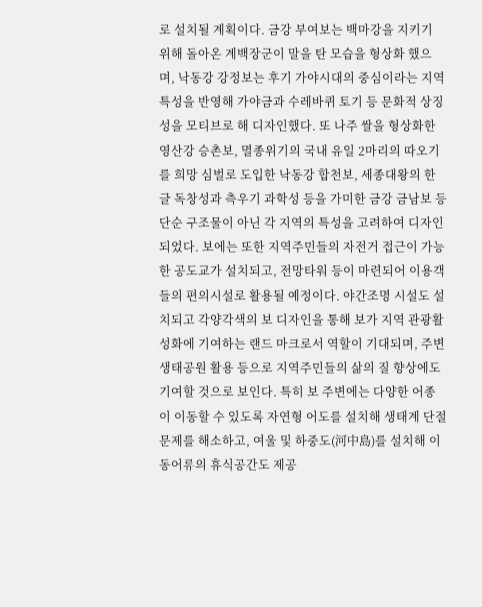로 설치될 계획이다. 금강 부여보는 백마강을 지키기 위해 돌아온 계백장군이 말을 탄 모습을 형상화 했으며, 낙동강 강정보는 후기 가야시대의 중심이라는 지역특성을 반영해 가야금과 수레바퀴 토기 등 문화적 상징성을 모티브로 해 디자인했다. 또 나주 쌀을 형상화한 영산강 승촌보, 멸종위기의 국내 유일 2마리의 따오기를 희망 심벌로 도입한 낙동강 합천보, 세종대왕의 한글 독창성과 측우기 과학성 등을 가미한 금강 금남보 등 단순 구조물이 아닌 각 지역의 특성을 고려하여 디자인 되었다. 보에는 또한 지역주민들의 자전거 접근이 가능한 공도교가 설치되고, 전망타워 등이 마련되어 이용객들의 편의시설로 활용될 예정이다. 야간조명 시설도 설치되고 각양각색의 보 디자인을 통해 보가 지역 관광활성화에 기여하는 랜드 마크로서 역할이 기대되며, 주변 생태공원 활용 등으로 지역주민들의 삶의 질 향상에도 기여할 것으로 보인다. 특히 보 주변에는 다양한 어종이 이동할 수 있도록 자연형 어도를 설치해 생태계 단절 문제를 해소하고, 여울 및 하중도(河中島)를 설치해 이동어류의 휴식공간도 제공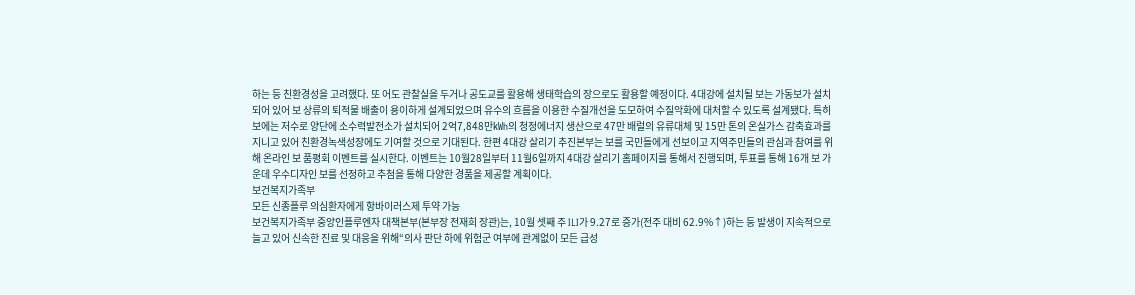하는 등 친환경성을 고려했다. 또 어도 관찰실을 두거나 공도교를 활용해 생태학습의 장으로도 활용할 예정이다. 4대강에 설치될 보는 가동보가 설치되어 있어 보 상류의 퇴적물 배출이 용이하게 설계되었으며 유수의 흐름을 이용한 수질개선을 도모하여 수질악화에 대처할 수 있도록 설계됐다. 특히 보에는 저수로 양단에 소수력발전소가 설치되어 2억7,848만㎾h의 청정에너지 생산으로 47만 배럴의 유류대체 및 15만 톤의 온실가스 감축효과를 지니고 있어 친환경녹색성장에도 기여할 것으로 기대된다. 한편 4대강 살리기 추진본부는 보를 국민들에게 선보이고 지역주민들의 관심과 참여를 위해 온라인 보 품평회 이벤트를 실시한다. 이벤트는 10월28일부터 11월6일까지 4대강 살리기 홈페이지를 통해서 진행되며, 투표를 통해 16개 보 가운데 우수디자인 보를 선정하고 추첨을 통해 다양한 경품을 제공할 계획이다.
보건복지가족부
모든 신종플루 의심환자에게 항바이러스제 투약 가능
보건복지가족부 중앙인플루엔자 대책본부(본부장 전재희 장관)는, 10월 셋째 주 ILI가 9.27로 증가(전주 대비 62.9%↑)하는 등 발생이 지속적으로 늘고 있어 신속한 진료 및 대응을 위해“의사 판단 하에 위험군 여부에 관계없이 모든 급성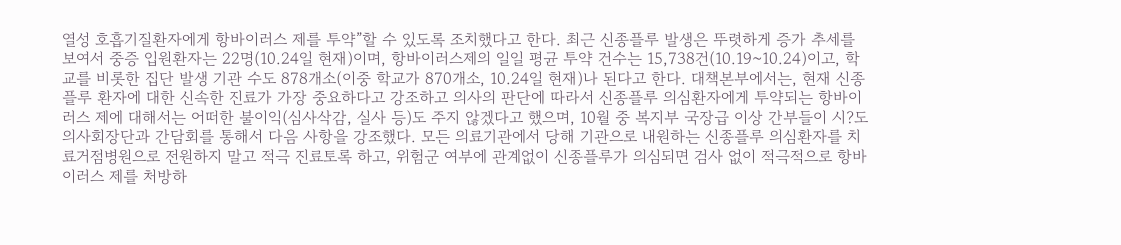열성 호흡기질환자에게 항바이러스 제를 투약”할 수 있도록 조치했다고 한다. 최근 신종플루 발생은 뚜렷하게 증가 추세를 보여서 중증 입원환자는 22명(10.24일 현재)이며, 항바이러스제의 일일 평균 투약 건수는 15,738건(10.19~10.24)이고, 학교를 비롯한 집단 발생 기관 수도 878개소(이중 학교가 870개소, 10.24일 현재)나 된다고 한다. 대책본부에서는, 현재 신종플루 환자에 대한 신속한 진료가 가장 중요하다고 강조하고 의사의 판단에 따라서 신종플루 의심환자에게 투약되는 항바이러스 제에 대해서는 어떠한 불이익(심사삭감, 실사 등)도 주지 않겠다고 했으며, 10월 중 복지부 국장급 이상 간부들이 시?도 의사회장단과 간담회를 통해서 다음 사항을 강조했다. 모든 의료기관에서 당해 기관으로 내원하는 신종플루 의심환자를 치료거점병원으로 전원하지 말고 적극 진료토록 하고, 위험군 여부에 관계없이 신종플루가 의심되면 검사 없이 적극적으로 항바이러스 제를 처방하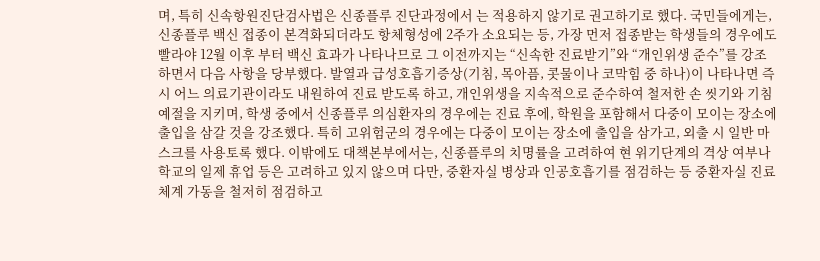며, 특히 신속항원진단검사법은 신종플루 진단과정에서 는 적용하지 않기로 권고하기로 했다. 국민들에게는, 신종플루 백신 접종이 본격화되더라도 항체형성에 2주가 소요되는 등, 가장 먼저 접종받는 학생들의 경우에도 빨라야 12월 이후 부터 백신 효과가 나타나므로 그 이전까지는 “신속한 진료받기”와 “개인위생 준수”를 강조하면서 다음 사항을 당부했다. 발열과 급성호흡기증상(기침, 목아픔, 콧물이나 코막힘 중 하나)이 나타나면 즉시 어느 의료기관이라도 내원하여 진료 받도록 하고, 개인위생을 지속적으로 준수하여 철저한 손 씻기와 기침 예절을 지키며, 학생 중에서 신종플루 의심환자의 경우에는 진료 후에, 학원을 포함해서 다중이 모이는 장소에 출입을 삼갈 것을 강조했다. 특히 고위험군의 경우에는 다중이 모이는 장소에 출입을 삼가고, 외출 시 일반 마스크를 사용토록 했다. 이밖에도 대책본부에서는, 신종플루의 치명률을 고려하여 현 위기단계의 격상 여부나 학교의 일제 휴업 등은 고려하고 있지 않으며 다만, 중환자실 병상과 인공호흡기를 점검하는 등 중환자실 진료체계 가동을 철저히 점검하고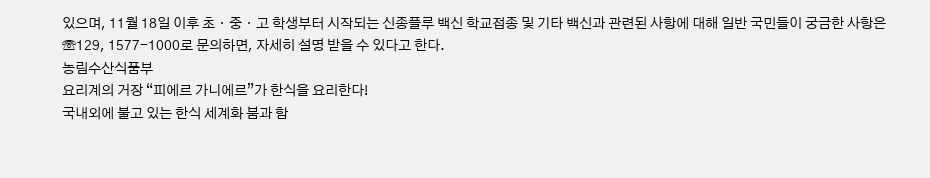있으며, 11월 18일 이후 초ㆍ중ㆍ고 학생부터 시작되는 신종플루 백신 학교접종 및 기타 백신과 관련된 사항에 대해 일반 국민들이 궁금한 사항은 ☏129, 1577-1000로 문의하면, 자세히 설명 받을 수 있다고 한다.
농림수산식품부
요리계의 거장 “피에르 가니에르”가 한식을 요리한다!
국내외에 불고 있는 한식 세계화 붐과 함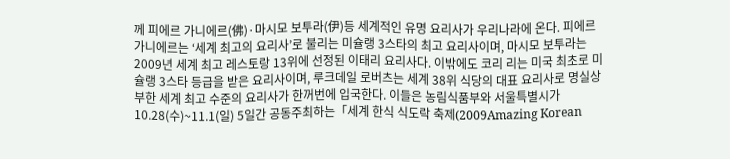께 피에르 가니에르(佛)·마시모 보투라(伊)등 세계적인 유명 요리사가 우리나라에 온다. 피에르 가니에르는 ‘세계 최고의 요리사’로 불리는 미슐랭 3스타의 최고 요리사이며, 마시모 보투라는 2009년 세계 최고 레스토랑 13위에 선정된 이태리 요리사다. 이밖에도 코리 리는 미국 최초로 미슐랭 3스타 등급을 받은 요리사이며, 루크데일 로버츠는 세계 38위 식당의 대표 요리사로 명실상부한 세계 최고 수준의 요리사가 한꺼번에 입국한다. 이들은 농림식품부와 서울특별시가 10.28(수)~11.1(일) 5일간 공동주최하는「세계 한식 식도락 축제(2009Amazing Korean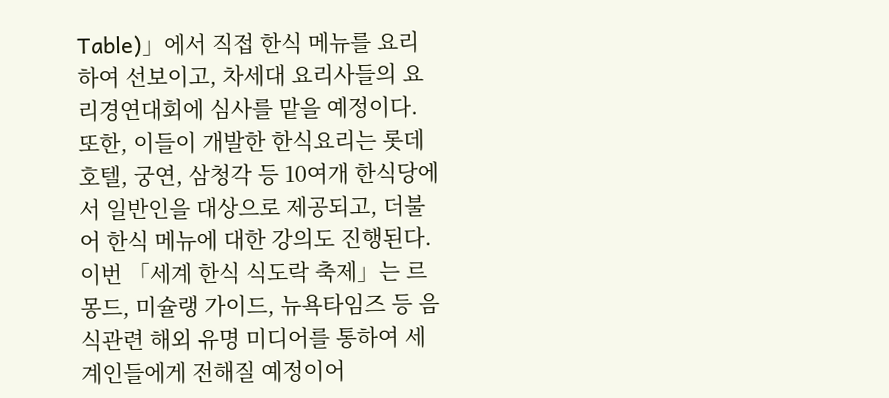Table)」에서 직접 한식 메뉴를 요리하여 선보이고, 차세대 요리사들의 요리경연대회에 심사를 맡을 예정이다. 또한, 이들이 개발한 한식요리는 롯데호텔, 궁연, 삼청각 등 10여개 한식당에서 일반인을 대상으로 제공되고, 더불어 한식 메뉴에 대한 강의도 진행된다. 이번 「세계 한식 식도락 축제」는 르몽드, 미슐랭 가이드, 뉴욕타임즈 등 음식관련 해외 유명 미디어를 통하여 세계인들에게 전해질 예정이어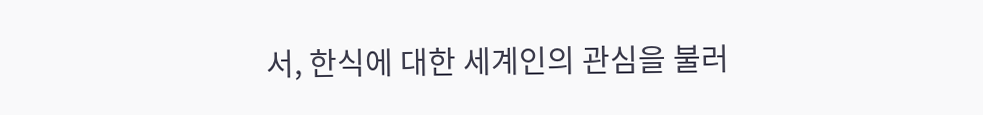서, 한식에 대한 세계인의 관심을 불러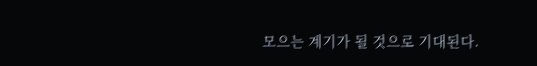모으는 계기가 될 것으로 기대된다.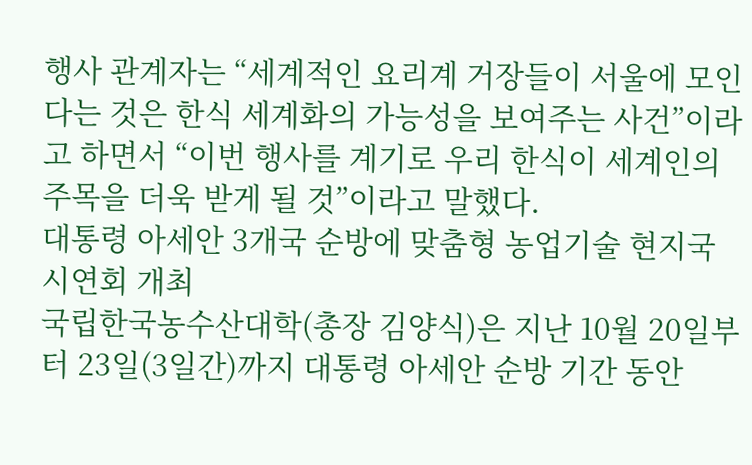행사 관계자는 “세계적인 요리계 거장들이 서울에 모인다는 것은 한식 세계화의 가능성을 보여주는 사건”이라고 하면서 “이번 행사를 계기로 우리 한식이 세계인의 주목을 더욱 받게 될 것”이라고 말했다.
대통령 아세안 3개국 순방에 맞춤형 농업기술 현지국 시연회 개최
국립한국농수산대학(총장 김양식)은 지난 10월 20일부터 23일(3일간)까지 대통령 아세안 순방 기간 동안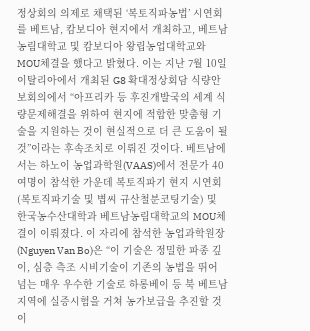정상회의 의제로 채택된 ‘복토직파농법’ 시연회를 베트남, 캄보디아 현지에서 개최하고, 베트남농림대학교 및 캄보디아 왕립농업대학교와 MOU체결을 했다고 밝혔다. 이는 지난 7월 10일 이탈리아에서 개최된 G8 확대정상회담 식량안보회의에서 “아프리카 등 후진개발국의 세계 식량문제해결을 위하여 현지에 적합한 맞춤형 기술을 지원하는 것이 현실적으로 더 큰 도움이 될 것”이라는 후속조치로 이뤄진 것이다. 베트남에서는 하노이 농업과학원(VAAS)에서 전문가 40여명이 참석한 가운데 복토직파기 현지 시연회(복토직파기술 및 볍씨 규산철분코팅기술) 및 한국농수산대학과 베트남농림대학교의 MOU체결이 이뤄졌다. 이 자리에 참석한 농업과학원장(Nguyen Van Bo)은 “이 기술은 정밀한 파종 깊이, 심층 측조 시비기술이 기존의 농법을 뛰어 넘는 매우 우수한 기술로 하롱베이 등 북 베트남지역에 실증시험을 거쳐 농가보급을 추진할 것이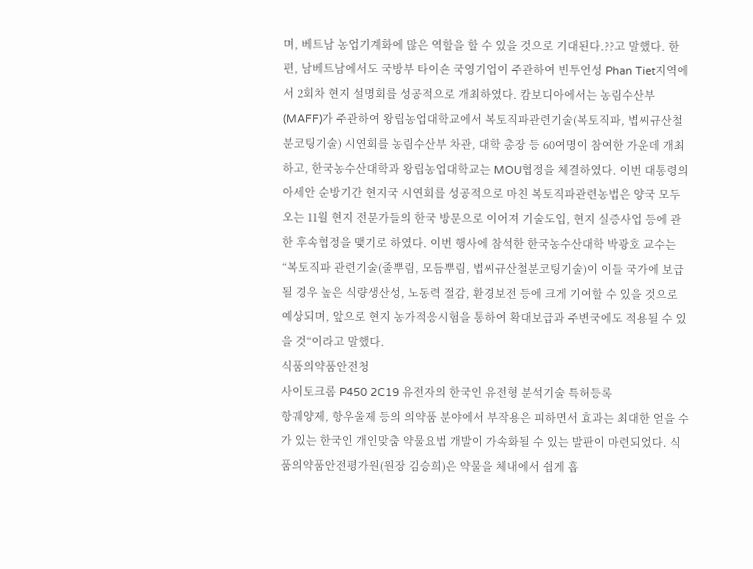며, 베트남 농업기계화에 많은 역할을 할 수 있을 것으로 기대된다.??고 말했다. 한편, 남베트남에서도 국방부 타이숀 국영기업이 주관하여 빈투언성 Phan Tiet지역에서 2회차 현지 설명회를 성공적으로 개최하였다. 캄보디아에서는 농림수산부(MAFF)가 주관하여 왕립농업대학교에서 복토직파관련기술(복토직파, 볍씨규산철분코팅기술) 시연회를 농림수산부 차관, 대학 총장 등 60여명이 참여한 가운데 개최하고, 한국농수산대학과 왕립농업대학교는 MOU협정을 체결하였다. 이번 대통령의 아세안 순방기간 현지국 시연회를 성공적으로 마친 복토직파관련농법은 양국 모두 오는 11월 현지 전문가들의 한국 방문으로 이어져 기술도입, 현지 실증사업 등에 관한 후속협정을 맺기로 하였다. 이번 행사에 참석한 한국농수산대학 박광호 교수는 “복토직파 관련기술(줄뿌림, 모듬뿌림, 볍씨규산철분코팅기술)이 이들 국가에 보급될 경우 높은 식량생산성, 노동력 절감, 환경보전 등에 크게 기여할 수 있을 것으로 예상되며, 앞으로 현지 농가적응시험을 통하여 확대보급과 주변국에도 적용될 수 있을 것“이라고 말했다.
식품의약품안전청
사이토크롬 P450 2C19 유전자의 한국인 유전형 분석기술 특허등록
항궤양제, 항우울제 등의 의약품 분야에서 부작용은 피하면서 효과는 최대한 얻을 수가 있는 한국인 개인맞춤 약물요법 개발이 가속화될 수 있는 발판이 마련되었다. 식품의약품안전평가원(원장 김승희)은 약물을 체내에서 쉽게 흡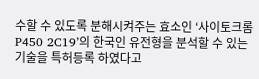수할 수 있도록 분해시켜주는 효소인 ‘사이토크롬 P450 2C19’의 한국인 유전형을 분석할 수 있는 기술을 특허등록 하였다고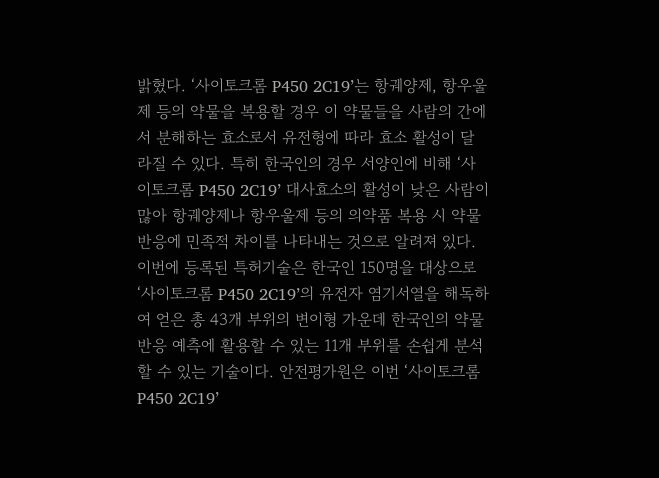밝혔다. ‘사이토크롬 P450 2C19’는 항궤양제, 항우울제 등의 약물을 복용할 경우 이 약물들을 사람의 간에서 분해하는 효소로서 유전형에 따라 효소 활성이 달라질 수 있다. 특히 한국인의 경우 서양인에 비해 ‘사이토크롬 P450 2C19’ 대사효소의 활성이 낮은 사람이 많아 항궤양제나 항우울제 등의 의약품 복용 시 약물반응에 민족적 차이를 나타내는 것으로 알려져 있다. 이번에 등록된 특허기술은 한국인 150명을 대상으로 ‘사이토크롬 P450 2C19’의 유전자 염기서열을 해독하여 얻은 총 43개 부위의 변이형 가운데 한국인의 약물반응 예측에 활용할 수 있는 11개 부위를 손쉽게 분석할 수 있는 기술이다. 안전평가원은 이번 ‘사이토크롬 P450 2C19’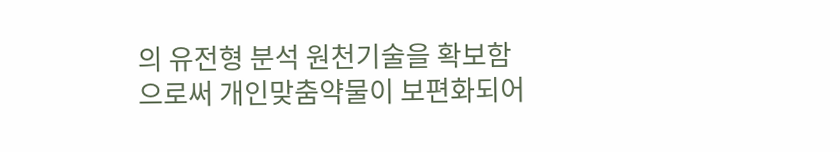의 유전형 분석 원천기술을 확보함으로써 개인맞춤약물이 보편화되어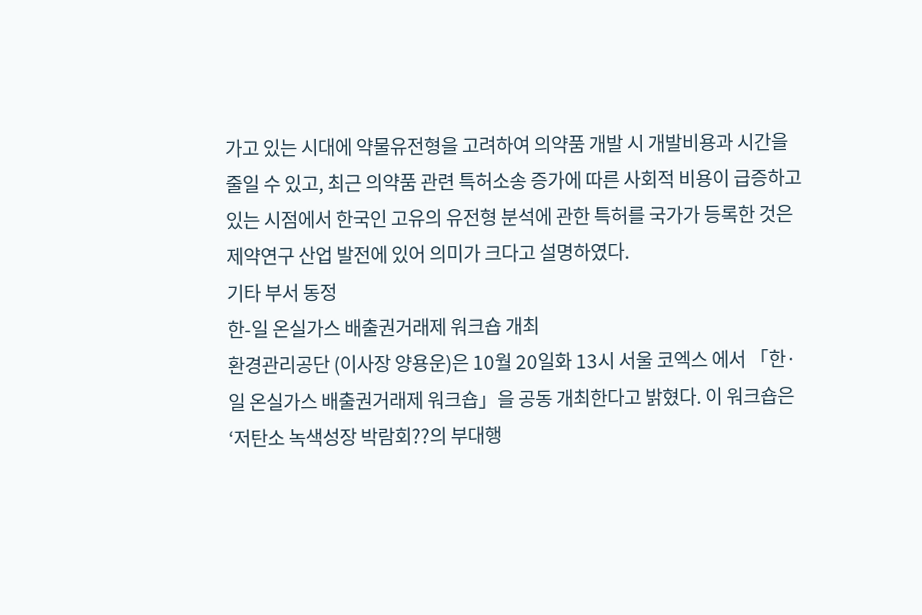가고 있는 시대에 약물유전형을 고려하여 의약품 개발 시 개발비용과 시간을 줄일 수 있고, 최근 의약품 관련 특허소송 증가에 따른 사회적 비용이 급증하고 있는 시점에서 한국인 고유의 유전형 분석에 관한 특허를 국가가 등록한 것은 제약연구 산업 발전에 있어 의미가 크다고 설명하였다.
기타 부서 동정
한-일 온실가스 배출권거래제 워크숍 개최
환경관리공단 (이사장 양용운)은 10월 20일화 13시 서울 코엑스 에서 「한·일 온실가스 배출권거래제 워크숍」을 공동 개최한다고 밝혔다. 이 워크숍은 ‘저탄소 녹색성장 박람회??의 부대행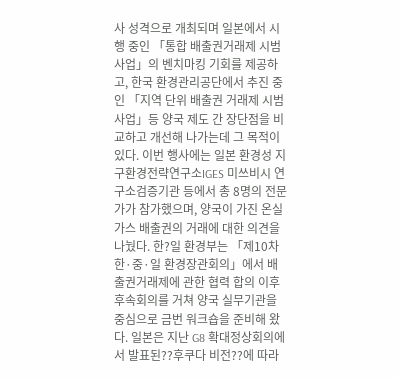사 성격으로 개최되며 일본에서 시행 중인 「통합 배출권거래제 시범사업」의 벤치마킹 기회를 제공하고, 한국 환경관리공단에서 추진 중인 「지역 단위 배출권 거래제 시범 사업」등 양국 제도 간 장단점을 비교하고 개선해 나가는데 그 목적이 있다. 이번 행사에는 일본 환경성 지구환경전략연구소IGES 미쓰비시 연구소검증기관 등에서 총 8명의 전문가가 참가했으며, 양국이 가진 온실가스 배출권의 거래에 대한 의견을 나눴다. 한?일 환경부는 「제10차 한·중·일 환경장관회의」에서 배출권거래제에 관한 협력 합의 이후 후속회의를 거쳐 양국 실무기관을 중심으로 금번 워크숍을 준비해 왔다. 일본은 지난 G8 확대정상회의에서 발표된??후쿠다 비전??에 따라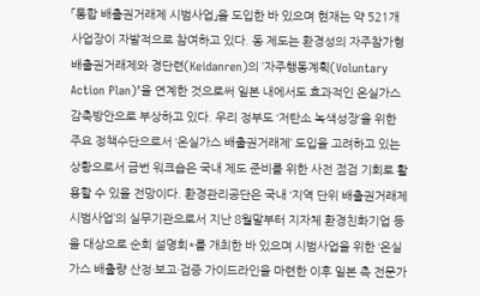「통합 배출권거래제 시범사업」을 도입한 바 있으며 현재는 약 521개 사업장이 자발적으로 참여하고 있다. 동 제도는 환경성의 자주참가형 배출권거래제와 경단련(Keidanren)의 ’자주행동계획(Voluntary Action Plan)’을 연계한 것으로써 일본 내에서도 효과적인 온실가스 감축방안으로 부상하고 있다. 우리 정부도 ‘저탄소 녹색성장’을 위한 주요 정책수단으로서 ‘온실가스 배출권거래제’ 도입을 고려하고 있는 상황으로서 금번 워크숍은 국내 제도 준비를 위한 사전 점검 기회로 활용할 수 있을 전망이다. 환경관리공단은 국내 ‘지역 단위 배출권거래제 시범사업’의 실무기관으로서 지난 8월말부터 지자체 환경친화기업 등을 대상으로 순회 설명회*를 개최한 바 있으며 시범사업을 위한 ‘온실가스 배출량 산정·보고·검증 가이드라인을 마련한 이후 일본 측 전문가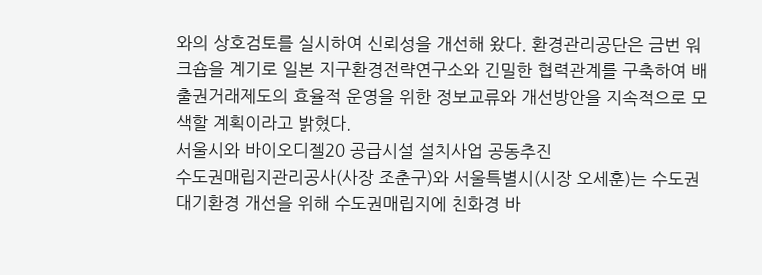와의 상호검토를 실시하여 신뢰성을 개선해 왔다. 환경관리공단은 금번 워크숍을 계기로 일본 지구환경전략연구소와 긴밀한 협력관계를 구축하여 배출권거래제도의 효율적 운영을 위한 정보교류와 개선방안을 지속적으로 모색할 계획이라고 밝혔다.
서울시와 바이오디젤20 공급시설 설치사업 공동추진
수도권매립지관리공사(사장 조춘구)와 서울특별시(시장 오세훈)는 수도권 대기환경 개선을 위해 수도권매립지에 친화경 바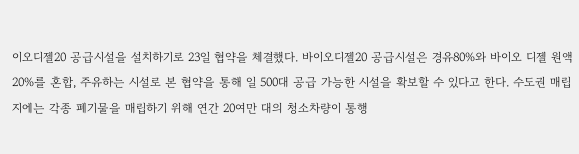이오디젤20 공급시설을 설치하기로 23일 협약을 체결했다. 바이오디젤20 공급시설은 경유80%와 바이오 디젤 원액 20%를 혼합, 주유하는 시설로 본 협약을 통해 일 500대 공급 가능한 시설을 확보할 수 있다고 한다. 수도권 매립지에는 각종 폐기물을 매립하기 위해 연간 20여만 대의 청소차량이 통행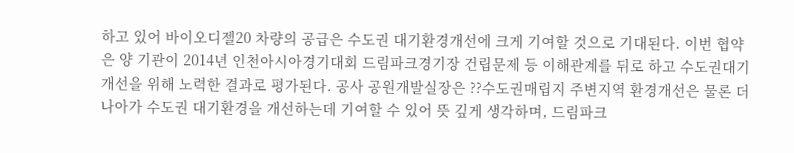하고 있어 바이오디젤20 차량의 공급은 수도권 대기환경개선에 크게 기여할 것으로 기대된다. 이번 협약은 양 기관이 2014년 인천아시아경기대회 드림파크경기장 건립문제 등 이해관계를 뒤로 하고 수도권대기 개선을 위해 노력한 결과로 평가된다. 공사 공원개발실장은 ??수도권매립지 주변지역 환경개선은 물론 더 나아가 수도권 대기환경을 개선하는데 기여할 수 있어 뜻 깊게 생각하며, 드림파크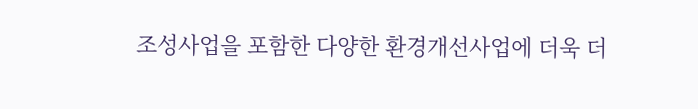조성사업을 포함한 다양한 환경개선사업에 더욱 더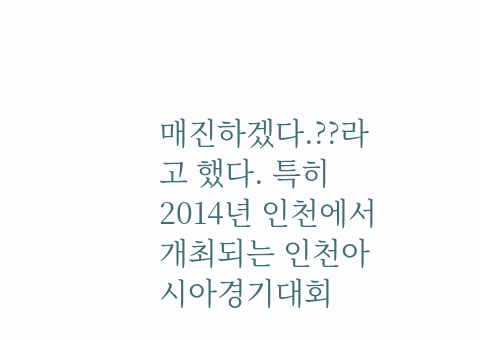매진하겠다.??라고 했다. 특히 2014년 인천에서 개최되는 인천아시아경기대회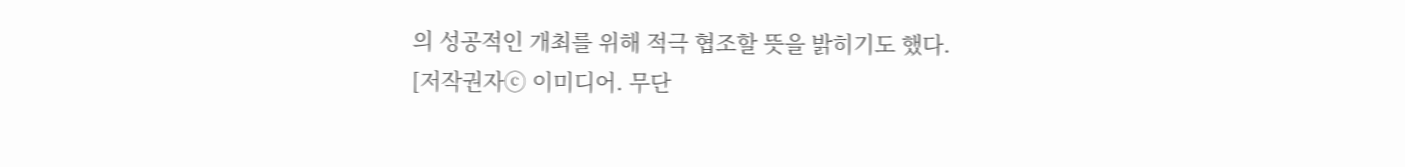의 성공적인 개최를 위해 적극 협조할 뜻을 밝히기도 했다.
[저작권자ⓒ 이미디어. 무단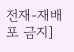전재-재배포 금지]